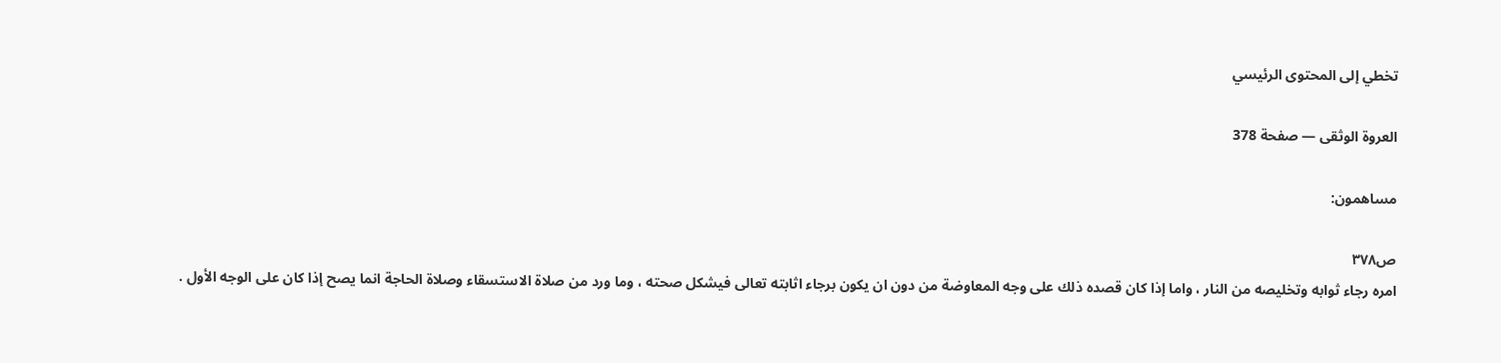تخطي إلى المحتوى الرئيسي

العروة الوثقى — صفحة 378

مساهمون:

ص٣٧٨
امره رجاء ثوابه وتخليصه من النار ، واما إذا كان قصده ذلك على وجه المعاوضة من دون ان يكون برجاء اثابته تعالى فيشكل صحته ، وما ورد من صلاة الاستسقاء وصلاة الحاجة انما يصح إذا كان على الوجه الأول .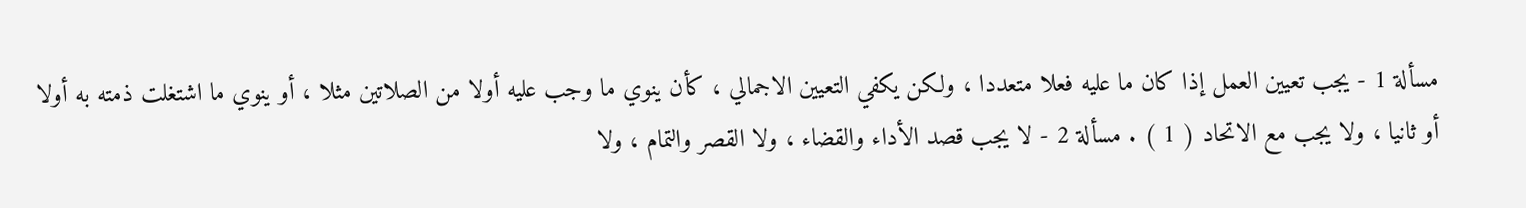مسألة 1 - يجب تعيين العمل إذا كان ما عليه فعلا متعددا ، ولكن يكفي التعيين الاجمالي ، كأن ينوي ما وجب عليه أولا من الصلاتين مثلا ، أو ينوي ما اشتغلت ذمته به أولا أو ثانيا ، ولا يجب مع الاتحاد ( 1 ) . مسألة 2 - لا يجب قصد الأداء والقضاء ، ولا القصر والتمام ، ولا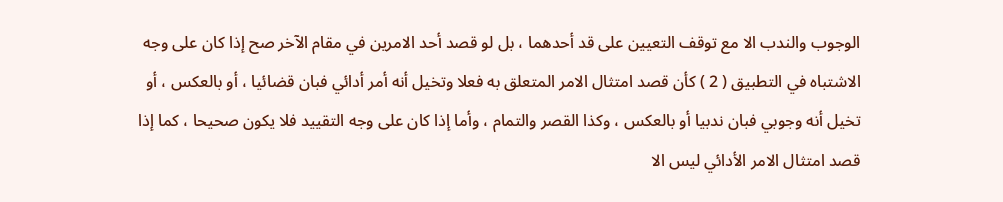الوجوب والندب الا مع توقف التعيين على قد أحدهما ، بل لو قصد أحد الامرين في مقام الآخر صح إذا كان على وجه الاشتباه في التطبيق ( 2 ) كأن قصد امتثال الامر المتعلق به فعلا وتخيل أنه أمر أدائي فبان قضائيا ، أو بالعكس ، أو تخيل أنه وجوبي فبان ندبيا أو بالعكس ، وكذا القصر والتمام ، وأما إذا كان على وجه التقييد فلا يكون صحيحا ، كما إذا قصد امتثال الامر الأدائي ليس الا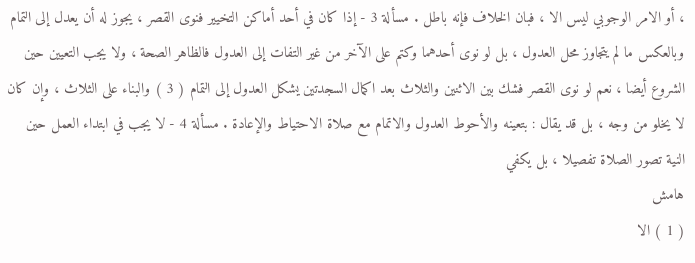، أو الامر الوجوبي ليس الا ، فبان الخلاف فإنه باطل . مسألة 3 - إذا كان في أحد أماكن التخيير فنوى القصر ، يجوز له أن يعدل إلى التمام وبالعكس ما لم يتجاوز محل العدول ، بل لو نوى أحدهما وكتم على الآخر من غير التفات إلى العدول فالظاهر الصحة ، ولا يجب التعيين حين الشروع أيضا ، نعم لو نوى القصر فشك بين الاثنين والثلاث بعد اكمال السجدتين يشكل العدول إلى التمام ( 3 ) والبناء على الثلاث ، وإن كان لا يخلو من وجه ، بل قد يقال : بتعينه والأحوط العدول والاتمام مع صلاة الاحتياط والإعادة . مسألة 4 - لا يجب في ابتداء العمل حين النية تصور الصلاة تفصيلا ، بل يكفي
هامش
( 1 ) الا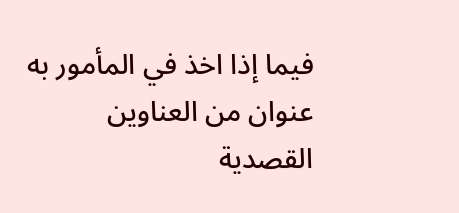فيما إذا اخذ في المأمور به عنوان من العناوين القصدية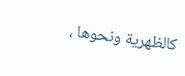كالظهرية ونحوها ،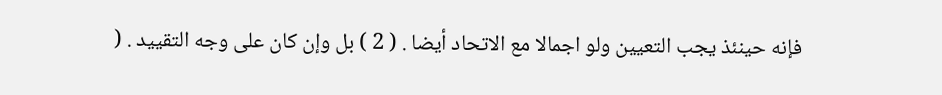فإنه حينئذ يجب التعيين ولو اجمالا مع الاتحاد أيضا . ( 2 ) بل وإن كان على وجه التقييد . (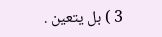3 ) بل يتعين .